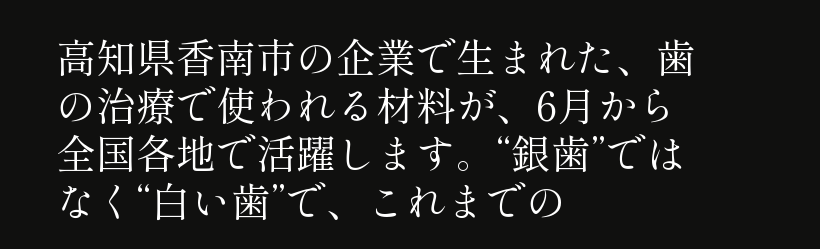高知県香南市の企業で生まれた、歯の治療で使われる材料が、6月から全国各地で活躍します。“銀歯”ではなく“白い歯”で、これまでの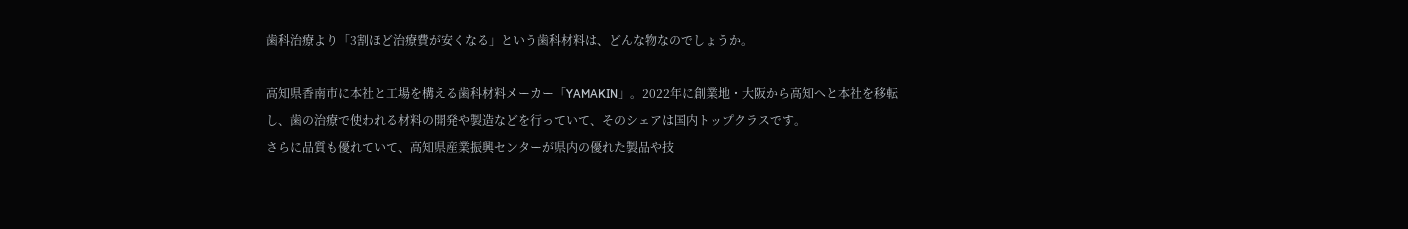歯科治療より「3割ほど治療費が安くなる」という歯科材料は、どんな物なのでしょうか。

高知県香南市に本社と工場を構える歯科材料メーカー「YAMAKIN」。2022年に創業地・大阪から高知へと本社を移転し、歯の治療で使われる材料の開発や製造などを行っていて、そのシェアは国内トップクラスです。
さらに品質も優れていて、高知県産業振興センターが県内の優れた製品や技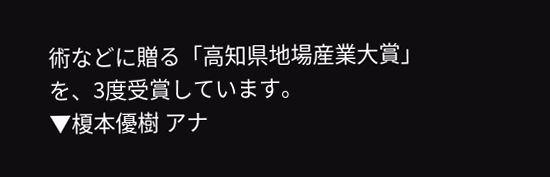術などに贈る「高知県地場産業大賞」を、3度受賞しています。
▼榎本優樹 アナ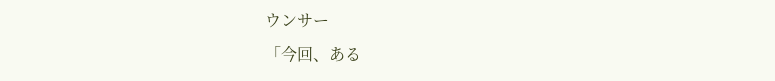ウンサー
「今回、ある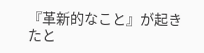『革新的なこと』が起きたと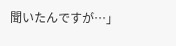聞いたんですが…」